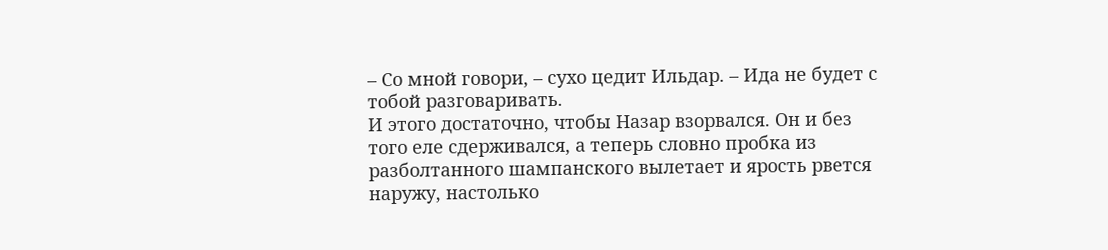– Со мной говори, – сухо цедит Ильдар. – Ида не будет с тобой разговаривать.
И этого достаточно, чтобы Назар взорвался. Он и без того еле сдерживался, а теперь словно пробка из разболтанного шампанского вылетает и ярость рвется наружу, настолько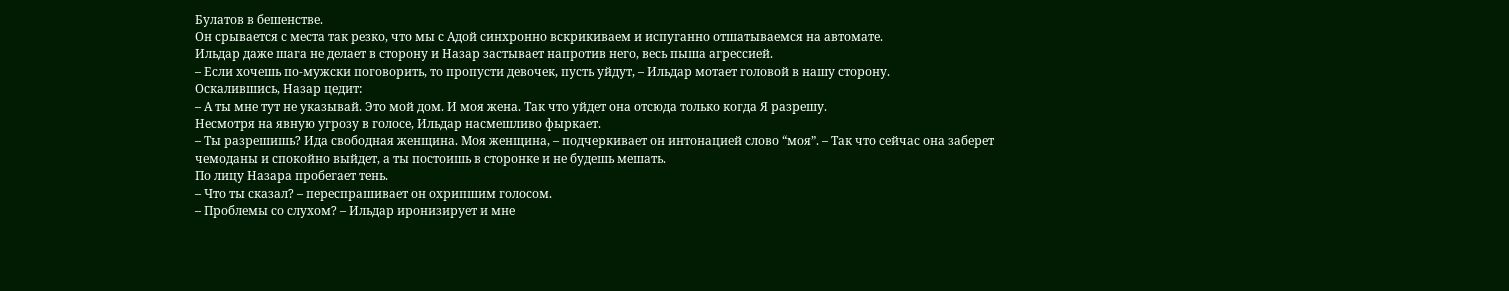Булатов в бешенстве.
Он срывается с места так резко, что мы с Адой синхронно вскрикиваем и испуганно отшатываемся на автомате.
Ильдар даже шага не делает в сторону и Назар застывает напротив него, весь пыша агрессией.
– Если хочешь по-мужски поговорить, то пропусти девочек, пусть уйдут, – Ильдар мотает головой в нашу сторону.
Оскалившись, Назар цедит:
– А ты мне тут не указывай. Это мой дом. И моя жена. Так что уйдет она отсюда только когда Я разрешу.
Несмотря на явную угрозу в голосе, Ильдар насмешливо фыркает.
– Ты разрешишь? Ида свободная женщина. Моя женщина, – подчеркивает он интонацией слово “моя”. – Так что сейчас она заберет чемоданы и спокойно выйдет, а ты постоишь в сторонке и не будешь мешать.
По лицу Назара пробегает тень.
– Что ты сказал? – переспрашивает он охрипшим голосом.
– Проблемы со слухом? – Ильдар иронизирует и мне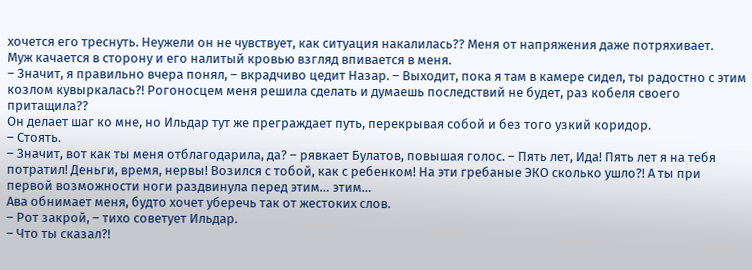хочется его треснуть. Неужели он не чувствует, как ситуация накалилась?? Меня от напряжения даже потряхивает.
Муж качается в сторону и его налитый кровью взгляд впивается в меня.
– Значит, я правильно вчера понял, – вкрадчиво цедит Назар. – Выходит, пока я там в камере сидел, ты радостно с этим козлом кувыркалась?! Рогоносцем меня решила сделать и думаешь последствий не будет, раз кобеля своего притащила??
Он делает шаг ко мне, но Ильдар тут же преграждает путь, перекрывая собой и без того узкий коридор.
– Стоять.
– Значит, вот как ты меня отблагодарила, да? – рявкает Булатов, повышая голос. – Пять лет, Ида! Пять лет я на тебя потратил! Деньги, время, нервы! Возился с тобой, как с ребенком! На эти гребаные ЭКО сколько ушло?! А ты при первой возможности ноги раздвинула перед этим… этим…
Ава обнимает меня, будто хочет уберечь так от жестоких слов.
– Рот закрой, – тихо советует Ильдар.
– Что ты сказал?!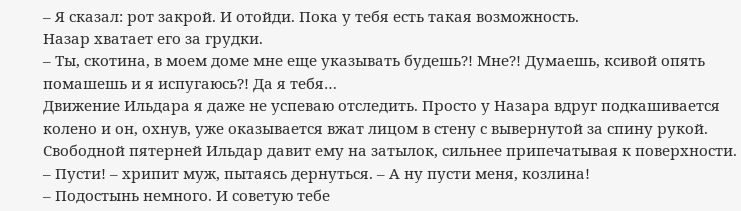– Я сказал: рот закрой. И отойди. Пока у тебя есть такая возможность.
Назар хватает его за грудки.
– Ты, скотина, в моем доме мне еще указывать будешь?! Мне?! Думаешь, ксивой опять помашешь и я испугаюсь?! Да я тебя…
Движение Ильдара я даже не успеваю отследить. Просто у Назара вдруг подкашивается колено и он, охнув, уже оказывается вжат лицом в стену с вывернутой за спину рукой. Свободной пятерней Ильдар давит ему на затылок, сильнее припечатывая к поверхности.
– Пусти! – хрипит муж, пытаясь дернуться. – А ну пусти меня, козлина!
– Подостынь немного. И советую тебе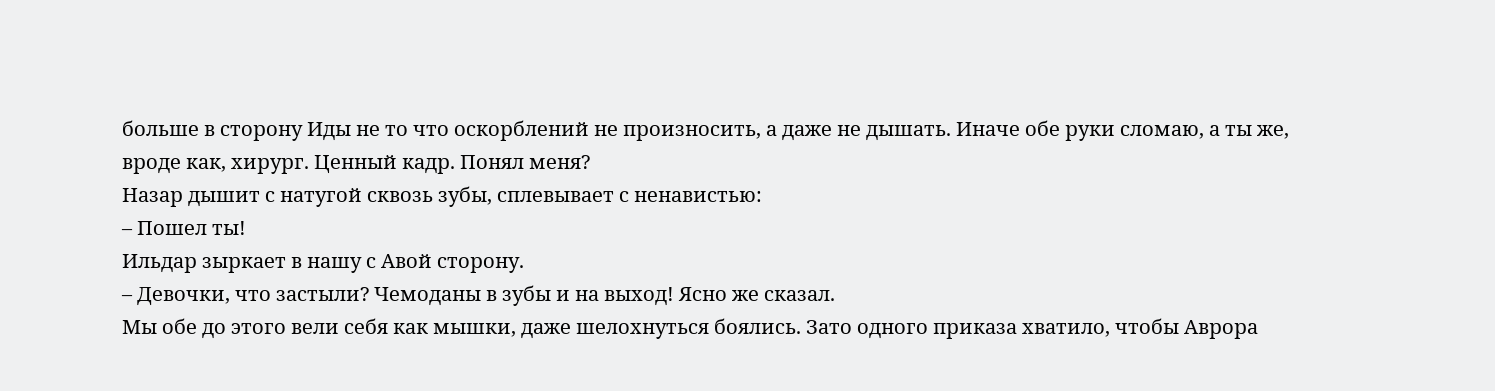больше в сторону Иды не то что оскорблений не произносить, а даже не дышать. Иначе обе руки сломаю, а ты же, вроде как, хирург. Ценный кадр. Понял меня?
Назар дышит с натугой сквозь зубы, сплевывает с ненавистью:
– Пошел ты!
Ильдар зыркает в нашу с Авой сторону.
– Девочки, что застыли? Чемоданы в зубы и на выход! Ясно же сказал.
Мы обе до этого вели себя как мышки, даже шелохнуться боялись. Зато одного приказа хватило, чтобы Аврора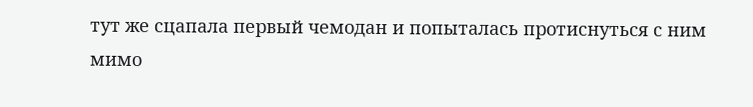тут же сцапала первый чемодан и попыталась протиснуться с ним мимо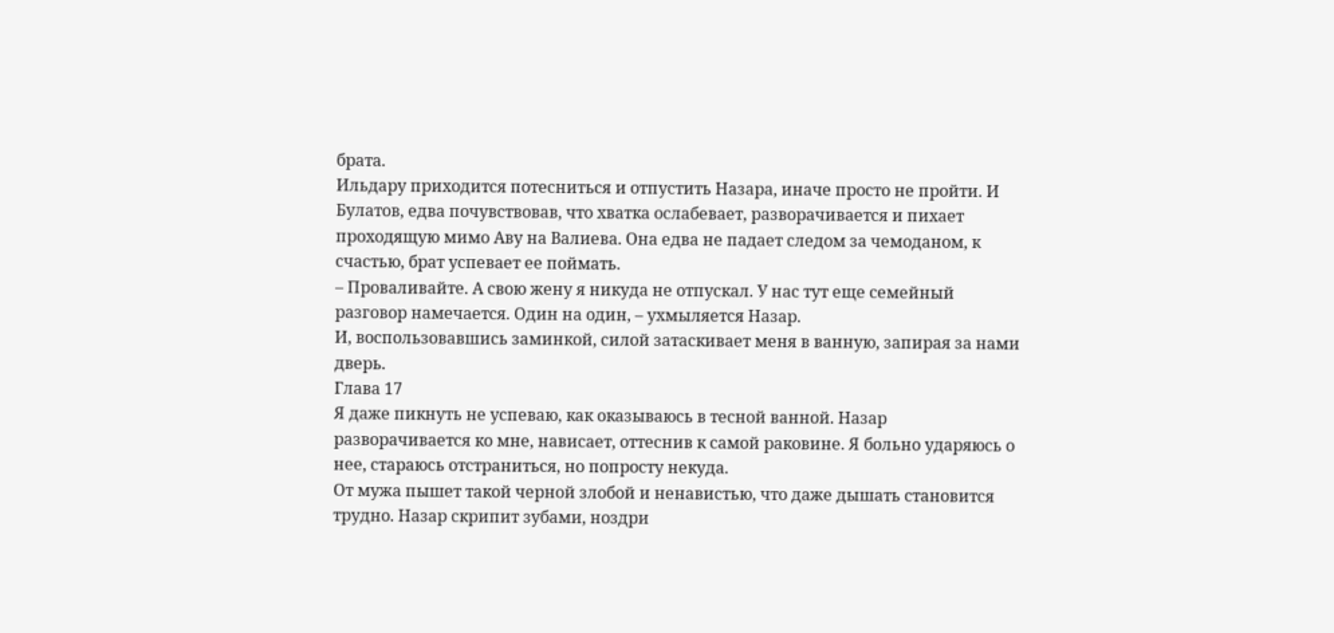брата.
Ильдару приходится потесниться и отпустить Назара, иначе просто не пройти. И Булатов, едва почувствовав, что хватка ослабевает, разворачивается и пихает проходящую мимо Аву на Валиева. Она едва не падает следом за чемоданом, к счастью, брат успевает ее поймать.
– Проваливайте. А свою жену я никуда не отпускал. У нас тут еще семейный разговор намечается. Один на один, – ухмыляется Назар.
И, воспользовавшись заминкой, силой затаскивает меня в ванную, запирая за нами дверь.
Глава 17
Я даже пикнуть не успеваю, как оказываюсь в тесной ванной. Назар разворачивается ко мне, нависает, оттеснив к самой раковине. Я больно ударяюсь о нее, стараюсь отстраниться, но попросту некуда.
От мужа пышет такой черной злобой и ненавистью, что даже дышать становится трудно. Назар скрипит зубами, ноздри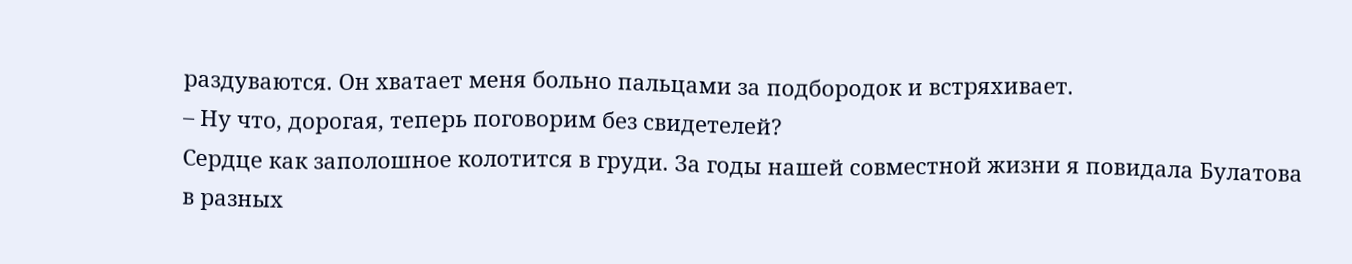раздуваются. Он хватает меня больно пальцами за подбородок и встряхивает.
– Ну что, дорогая, теперь поговорим без свидетелей?
Сердце как заполошное колотится в груди. За годы нашей совместной жизни я повидала Булатова в разных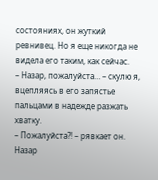состояниях, он жуткий ревнивец. Но я еще никогда не видела его таким, как сейчас.
– Назар, пожалуйста… – скулю я, вцепляясь в его запястье пальцами в надежде разжать хватку.
– Пожалуйста?! – рявкает он.
Назар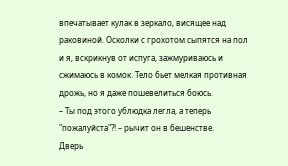впечатывает кулак в зеркало, висящее над раковиной. Осколки с грохотом сыпятся на пол и я, вскрикнув от испуга, зажмуриваюсь и сжимаюсь в комок. Тело бьет мелкая противная дрожь, но я даже пошевелиться боюсь.
– Ты под этого ублюдка легла, а теперь "пожалуйста"?! – рычит он в бешенстве.
Дверь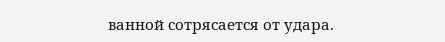ванной сотрясается от удара.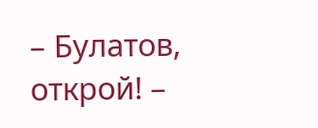– Булатов, открой! –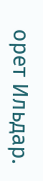орет Ильдар.